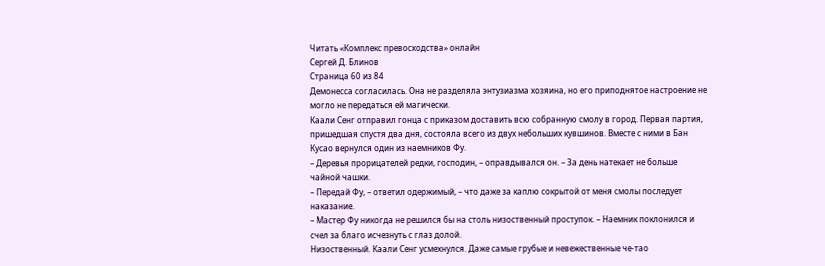Читать «Комплекс превосходства» онлайн
Сергей Д. Блинов
Страница 60 из 84
Демонесса согласилась. Она не разделяла энтузиазма хозяина, но его приподнятое настроение не могло не передаться ей магически.
Каали Сенг отправил гонца с приказом доставить всю собранную смолу в город. Первая партия, пришедшая спустя два дня, состояла всего из двух небольших кувшинов. Вместе с ними в Бан Кусао вернулся один из наемников Фу.
– Деревья прорицателей редки, господин, – оправдывался он. – За день натекает не больше чайной чашки.
– Передай Фу, – ответил одержимый, – что даже за каплю сокрытой от меня смолы последует наказание.
– Мастер Фу никогда не решился бы на столь низоственный проступок. – Наемник поклонился и счел за благо исчезнуть с глаз долой.
Низоственный. Каали Сенг усмехнулся. Даже самые грубые и невежественные че-тао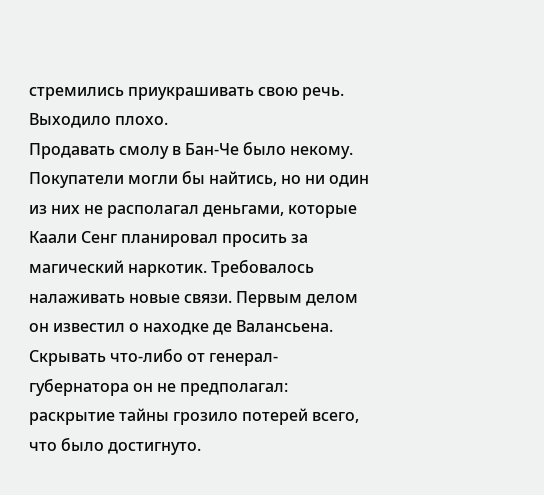стремились приукрашивать свою речь. Выходило плохо.
Продавать смолу в Бан-Че было некому. Покупатели могли бы найтись, но ни один из них не располагал деньгами, которые Каали Сенг планировал просить за магический наркотик. Требовалось налаживать новые связи. Первым делом он известил о находке де Валансьена. Скрывать что-либо от генерал-губернатора он не предполагал: раскрытие тайны грозило потерей всего, что было достигнуто.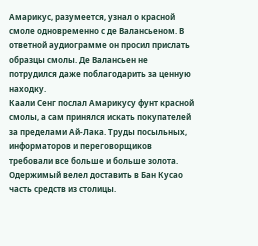Амарикус, разумеется, узнал о красной смоле одновременно с де Валансьеном. В ответной аудиограмме он просил прислать образцы смолы. Де Валансьен не потрудился даже поблагодарить за ценную находку.
Каали Сенг послал Амарикусу фунт красной смолы, а сам принялся искать покупателей за пределами Ай-Лака. Труды посыльных, информаторов и переговорщиков требовали все больше и больше золота. Одержимый велел доставить в Бан Кусао часть средств из столицы.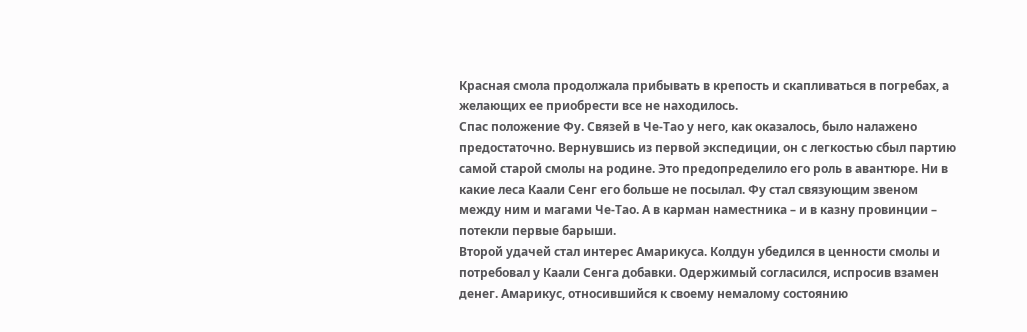Красная смола продолжала прибывать в крепость и скапливаться в погребах, а желающих ее приобрести все не находилось.
Спас положение Фу. Связей в Че-Тао у него, как оказалось, было налажено предостаточно. Вернувшись из первой экспедиции, он с легкостью сбыл партию самой старой смолы на родине. Это предопределило его роль в авантюре. Ни в какие леса Каали Сенг его больше не посылал. Фу стал связующим звеном между ним и магами Че-Тао. А в карман наместника – и в казну провинции – потекли первые барыши.
Второй удачей стал интерес Амарикуса. Колдун убедился в ценности смолы и потребовал у Каали Сенга добавки. Одержимый согласился, испросив взамен денег. Амарикус, относившийся к своему немалому состоянию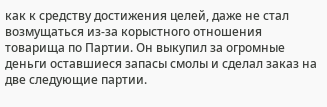как к средству достижения целей, даже не стал возмущаться из-за корыстного отношения товарища по Партии. Он выкупил за огромные деньги оставшиеся запасы смолы и сделал заказ на две следующие партии.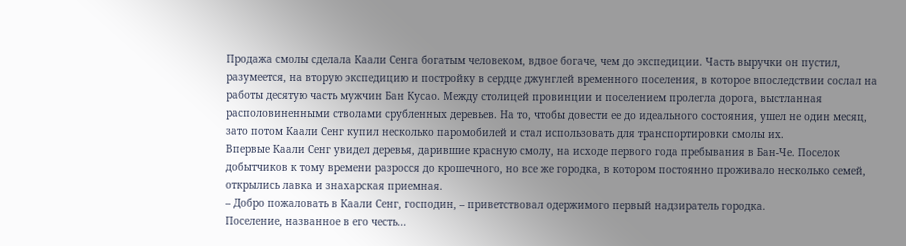Продажа смолы сделала Каали Сенга богатым человеком, вдвое богаче, чем до экспедиции. Часть выручки он пустил, разумеется, на вторую экспедицию и постройку в сердце джунглей временного поселения, в которое впоследствии сослал на работы десятую часть мужчин Бан Кусао. Между столицей провинции и поселением пролегла дорога, выстланная располовиненными стволами срубленных деревьев. На то, чтобы довести ее до идеального состояния, ушел не один месяц, зато потом Каали Сенг купил несколько паромобилей и стал использовать для транспортировки смолы их.
Впервые Каали Сенг увидел деревья, дарившие красную смолу, на исходе первого года пребывания в Бан-Че. Поселок добытчиков к тому времени разросся до крошечного, но все же городка, в котором постоянно проживало несколько семей, открылись лавка и знахарская приемная.
– Добро пожаловать в Каали Сенг, господин, – приветствовал одержимого первый надзиратель городка.
Поселение, названное в его честь...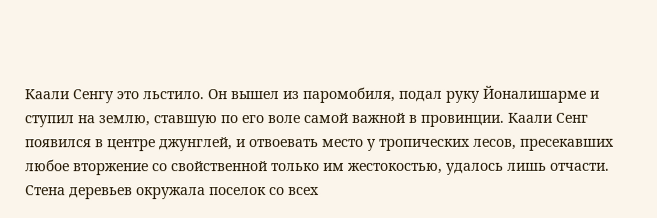Каали Сенгу это льстило. Он вышел из паромобиля, подал руку Йоналишарме и ступил на землю, ставшую по его воле самой важной в провинции. Каали Сенг появился в центре джунглей, и отвоевать место у тропических лесов, пресекавших любое вторжение со свойственной только им жестокостью, удалось лишь отчасти. Стена деревьев окружала поселок со всех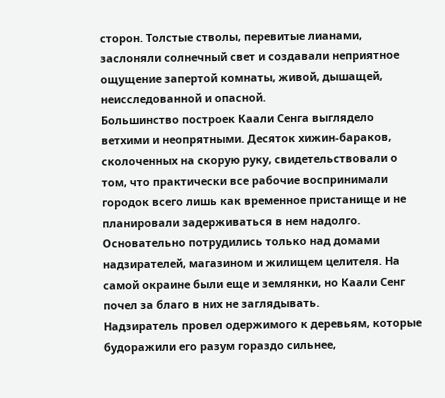сторон. Толстые стволы, перевитые лианами, заслоняли солнечный свет и создавали неприятное ощущение запертой комнаты, живой, дышащей, неисследованной и опасной.
Большинство построек Каали Сенга выглядело ветхими и неопрятными. Десяток хижин-бараков, сколоченных на скорую руку, свидетельствовали о том, что практически все рабочие воспринимали городок всего лишь как временное пристанище и не планировали задерживаться в нем надолго. Основательно потрудились только над домами надзирателей, магазином и жилищем целителя. На самой окраине были еще и землянки, но Каали Сенг почел за благо в них не заглядывать.
Надзиратель провел одержимого к деревьям, которые будоражили его разум гораздо сильнее,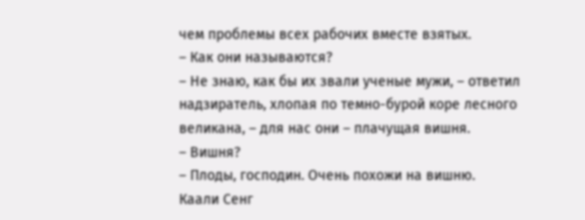чем проблемы всех рабочих вместе взятых.
– Как они называются?
– Не знаю, как бы их звали ученые мужи, – ответил надзиратель, хлопая по темно-бурой коре лесного великана, – для нас они – плачущая вишня.
– Вишня?
– Плоды, господин. Очень похожи на вишню.
Каали Сенг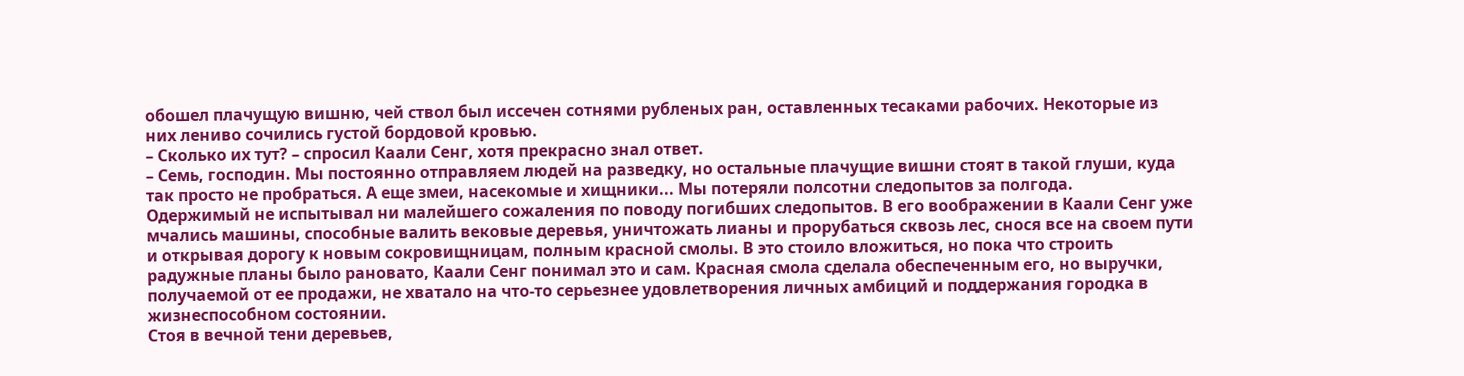обошел плачущую вишню, чей ствол был иссечен сотнями рубленых ран, оставленных тесаками рабочих. Некоторые из них лениво сочились густой бордовой кровью.
– Сколько их тут? – спросил Каали Сенг, хотя прекрасно знал ответ.
– Семь, господин. Мы постоянно отправляем людей на разведку, но остальные плачущие вишни стоят в такой глуши, куда так просто не пробраться. А еще змеи, насекомые и хищники... Мы потеряли полсотни следопытов за полгода.
Одержимый не испытывал ни малейшего сожаления по поводу погибших следопытов. В его воображении в Каали Сенг уже мчались машины, способные валить вековые деревья, уничтожать лианы и прорубаться сквозь лес, снося все на своем пути и открывая дорогу к новым сокровищницам, полным красной смолы. В это стоило вложиться, но пока что строить радужные планы было рановато, Каали Сенг понимал это и сам. Красная смола сделала обеспеченным его, но выручки, получаемой от ее продажи, не хватало на что-то серьезнее удовлетворения личных амбиций и поддержания городка в жизнеспособном состоянии.
Стоя в вечной тени деревьев,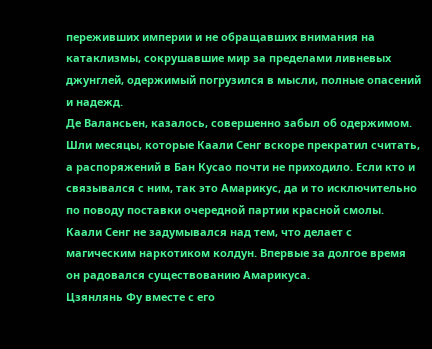переживших империи и не обращавших внимания на катаклизмы, сокрушавшие мир за пределами ливневых джунглей, одержимый погрузился в мысли, полные опасений и надежд.
Де Валансьен, казалось, совершенно забыл об одержимом. Шли месяцы, которые Каали Сенг вскоре прекратил считать, а распоряжений в Бан Кусао почти не приходило. Если кто и связывался с ним, так это Амарикус, да и то исключительно по поводу поставки очередной партии красной смолы. Каали Сенг не задумывался над тем, что делает с магическим наркотиком колдун. Впервые за долгое время он радовался существованию Амарикуса.
Цзянлянь Фу вместе с его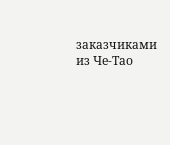заказчиками из Че-Тао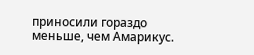приносили гораздо меньше, чем Амарикус.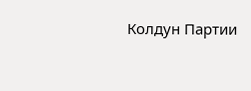Колдун Партии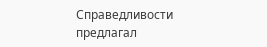Справедливости предлагал